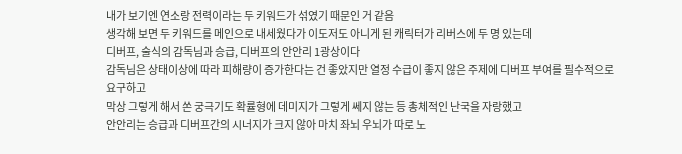내가 보기엔 연소랑 전력이라는 두 키워드가 섞였기 때문인 거 같음
생각해 보면 두 키워드를 메인으로 내세웠다가 이도저도 아니게 된 캐릭터가 리버스에 두 명 있는데
디버프, 술식의 감독님과 승급, 디버프의 안안리 1광상이다
감독님은 상태이상에 따라 피해량이 증가한다는 건 좋았지만 열정 수급이 좋지 않은 주제에 디버프 부여를 필수적으로 요구하고
막상 그렇게 해서 쏜 궁극기도 확률형에 데미지가 그렇게 쎄지 않는 등 총체적인 난국을 자랑했고
안안리는 승급과 디버프간의 시너지가 크지 않아 마치 좌뇌 우뇌가 따로 노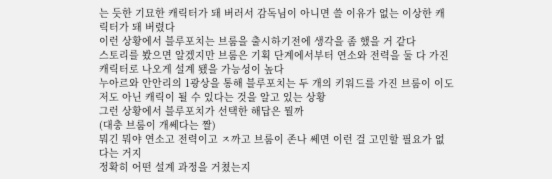는 듯한 기묘한 캐릭터가 돼 버러서 감독님이 아니면 쓸 이유가 없는 이상한 캐릭터가 돼 버렸다
이런 상황에서 블루포치는 브룸을 출시하기전에 생각을 좀 했을 거 같다
스토리를 봤으면 알겠지만 브룸은 기획 단계에서부터 연소와 전력을 둘 다 가진 캐릭터로 나오게 설계 됐을 가능성이 높다
누아르와 안안리의 1광상을 통해 블루포치는 두 개의 키워드를 가진 브룸이 이도저도 아닌 캐릭이 될 수 있다는 것을 알고 있는 상황
그런 상황에서 블루포치가 선택한 해답은 뭘까
(대충 브룸이 개쎄다는 짤)
뭐긴 뭐야 연소고 전력이고 ㅈ까고 브룸이 존나 쎄면 이런 걸 고민할 필요가 없다는 거지
정확히 어떤 설계 과정을 거쳤는지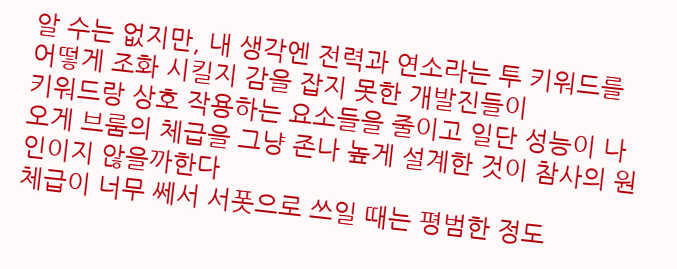알 수는 없지만, 내 생각엔 전력과 연소라는 투 키워드를 어떻게 조화 시킬지 감을 잡지 못한 개발진들이
키워드랑 상호 작용하는 요소들을 줄이고 일단 성능이 나오게 브룸의 체급을 그냥 존나 높게 설계한 것이 참사의 원인이지 않을까한다
체급이 너무 쎄서 서폿으로 쓰일 때는 평범한 정도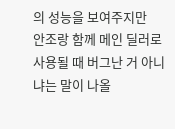의 성능을 보여주지만
안조랑 함께 메인 딜러로 사용될 때 버그난 거 아니냐는 말이 나올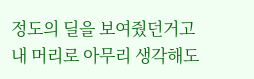정도의 딜을 보여줬던거고
내 머리로 아무리 생각해도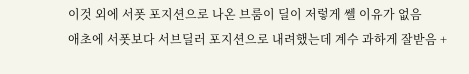이것 외에 서폿 포지션으로 나온 브룸이 딜이 저렇게 쎌 이유가 없음
애초에 서폿보다 서브딜러 포지션으로 내려했는데 계수 과하게 잘받음 +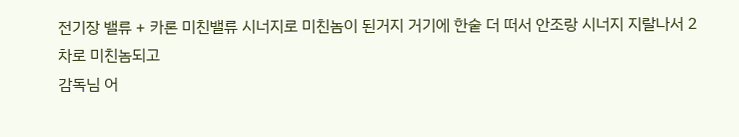전기장 밸류 + 카론 미친밸류 시너지로 미친놈이 된거지 거기에 한숱 더 떠서 안조랑 시너지 지랄나서 2차로 미친놈되고
감독님 어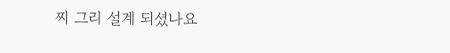찌 그리 설계 되셨나요